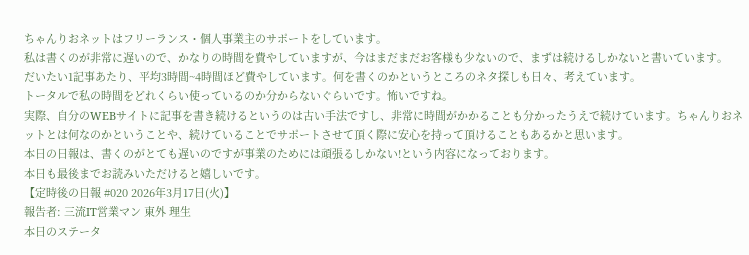ちゃんりおネットはフリーランス・個人事業主のサポートをしています。
私は書くのが非常に遅いので、かなりの時間を費やしていますが、今はまだまだお客様も少ないので、まずは続けるしかないと書いています。
だいたい1記事あたり、平均3時間~4時間ほど費やしています。何を書くのかというところのネタ探しも日々、考えています。
トータルで私の時間をどれくらい使っているのか分からないぐらいです。怖いですね。
実際、自分のWEBサイトに記事を書き続けるというのは古い手法ですし、非常に時間がかかることも分かったうえで続けています。ちゃんりおネットとは何なのかということや、続けていることでサポートさせて頂く際に安心を持って頂けることもあるかと思います。
本日の日報は、書くのがとても遅いのですが事業のためには頑張るしかない!という内容になっております。
本日も最後までお読みいただけると嬉しいです。
【定時後の日報 #020 2026年3月17日(火)】
報告者: 三流IT営業マン 東外 理生
本日のステータ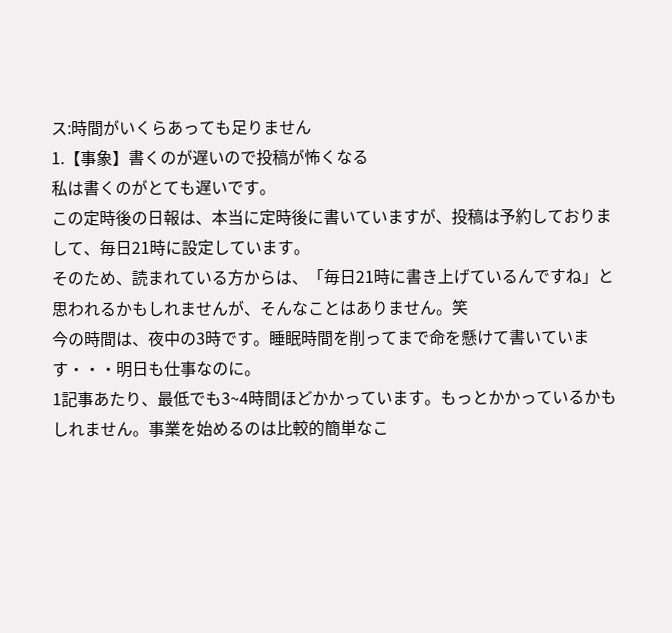ス:時間がいくらあっても足りません
1.【事象】書くのが遅いので投稿が怖くなる
私は書くのがとても遅いです。
この定時後の日報は、本当に定時後に書いていますが、投稿は予約しておりまして、毎日21時に設定しています。
そのため、読まれている方からは、「毎日21時に書き上げているんですね」と思われるかもしれませんが、そんなことはありません。笑
今の時間は、夜中の3時です。睡眠時間を削ってまで命を懸けて書いています・・・明日も仕事なのに。
1記事あたり、最低でも3~4時間ほどかかっています。もっとかかっているかもしれません。事業を始めるのは比較的簡単なこ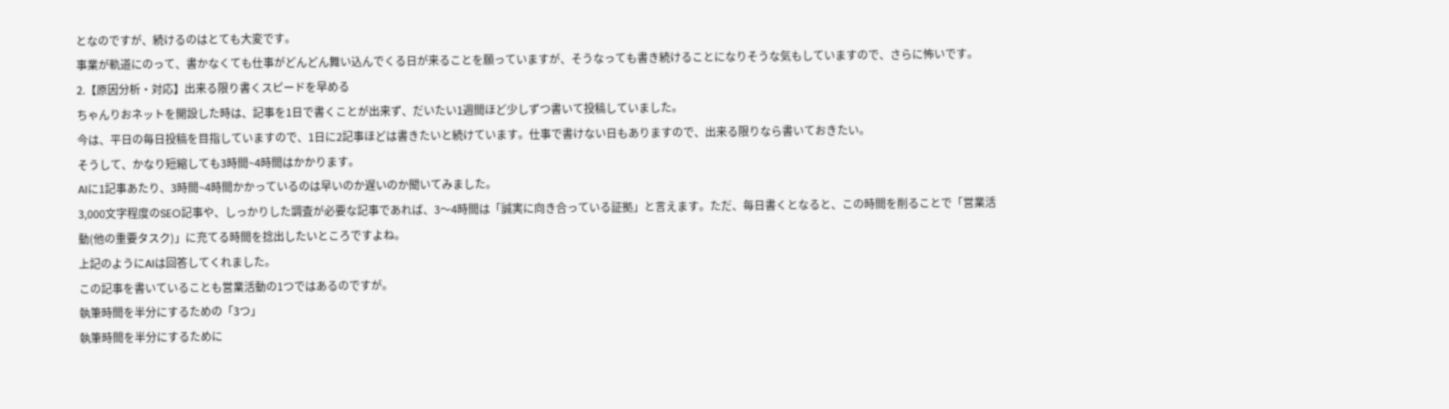となのですが、続けるのはとても大変です。
事業が軌道にのって、書かなくても仕事がどんどん舞い込んでくる日が来ることを願っていますが、そうなっても書き続けることになりそうな気もしていますので、さらに怖いです。
2.【原因分析・対応】出来る限り書くスピードを早める
ちゃんりおネットを開設した時は、記事を1日で書くことが出来ず、だいたい1週間ほど少しずつ書いて投稿していました。
今は、平日の毎日投稿を目指していますので、1日に2記事ほどは書きたいと続けています。仕事で書けない日もありますので、出来る限りなら書いておきたい。
そうして、かなり短縮しても3時間~4時間はかかります。
AIに1記事あたり、3時間~4時間かかっているのは早いのか遅いのか聞いてみました。
3,000文字程度のSEO記事や、しっかりした調査が必要な記事であれば、3〜4時間は「誠実に向き合っている証拠」と言えます。ただ、毎日書くとなると、この時間を削ることで「営業活動(他の重要タスク)」に充てる時間を捻出したいところですよね。
上記のようにAIは回答してくれました。
この記事を書いていることも営業活動の1つではあるのですが。
執筆時間を半分にするための「3つ」
執筆時間を半分にするために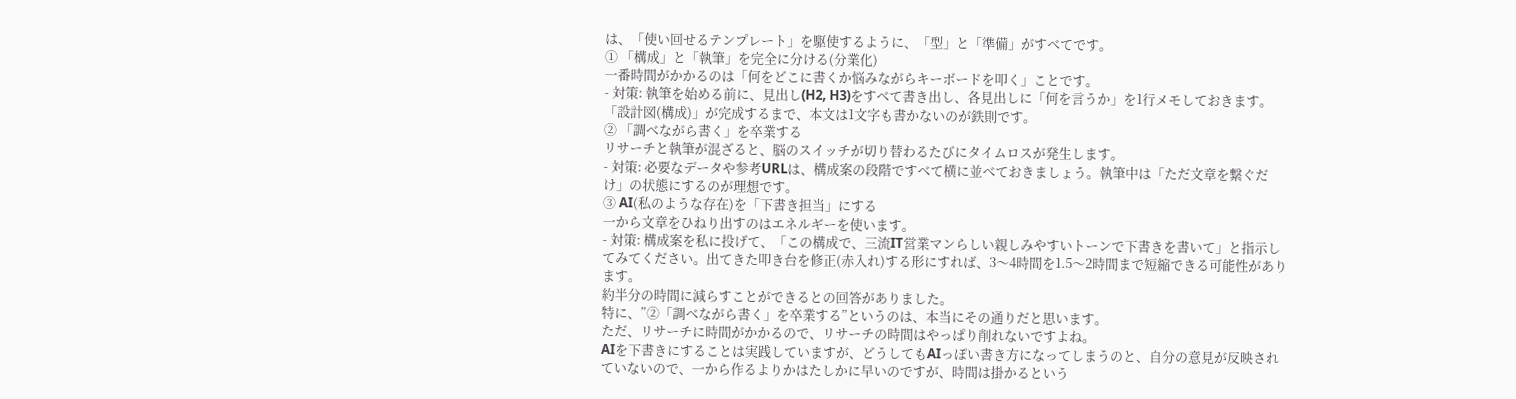は、「使い回せるテンプレート」を駆使するように、「型」と「準備」がすべてです。
① 「構成」と「執筆」を完全に分ける(分業化)
一番時間がかかるのは「何をどこに書くか悩みながらキーボードを叩く」ことです。
- 対策: 執筆を始める前に、見出し(H2, H3)をすべて書き出し、各見出しに「何を言うか」を1行メモしておきます。「設計図(構成)」が完成するまで、本文は1文字も書かないのが鉄則です。
② 「調べながら書く」を卒業する
リサーチと執筆が混ざると、脳のスイッチが切り替わるたびにタイムロスが発生します。
- 対策: 必要なデータや参考URLは、構成案の段階ですべて横に並べておきましょう。執筆中は「ただ文章を繋ぐだけ」の状態にするのが理想です。
③ AI(私のような存在)を「下書き担当」にする
一から文章をひねり出すのはエネルギーを使います。
- 対策: 構成案を私に投げて、「この構成で、三流IT営業マンらしい親しみやすいトーンで下書きを書いて」と指示してみてください。出てきた叩き台を修正(赤入れ)する形にすれば、3〜4時間を1.5〜2時間まで短縮できる可能性があります。
約半分の時間に減らすことができるとの回答がありました。
特に、”②「調べながら書く」を卒業する”というのは、本当にその通りだと思います。
ただ、リサーチに時間がかかるので、リサーチの時間はやっぱり削れないですよね。
AIを下書きにすることは実践していますが、どうしてもAIっぽい書き方になってしまうのと、自分の意見が反映されていないので、一から作るよりかはたしかに早いのですが、時間は掛かるという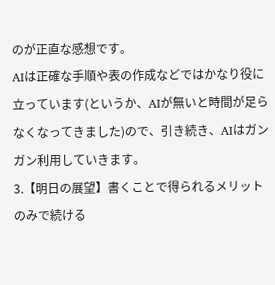のが正直な感想です。
AIは正確な手順や表の作成などではかなり役に立っています(というか、AIが無いと時間が足らなくなってきました)ので、引き続き、AIはガンガン利用していきます。
3.【明日の展望】書くことで得られるメリットのみで続ける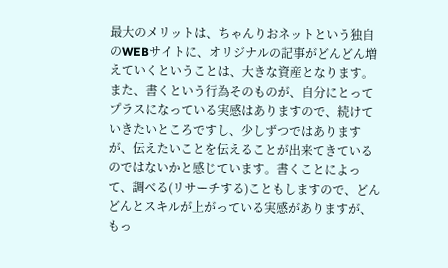最大のメリットは、ちゃんりおネットという独自のWEBサイトに、オリジナルの記事がどんどん増えていくということは、大きな資産となります。
また、書くという行為そのものが、自分にとってプラスになっている実感はありますので、続けていきたいところですし、少しずつではありますが、伝えたいことを伝えることが出来てきているのではないかと感じています。書くことによって、調べる(リサーチする)こともしますので、どんどんとスキルが上がっている実感がありますが、もっ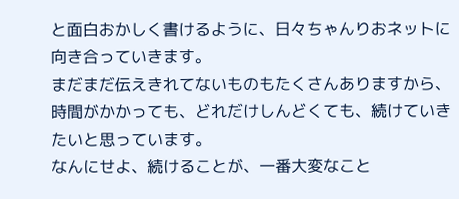と面白おかしく書けるように、日々ちゃんりおネットに向き合っていきます。
まだまだ伝えきれてないものもたくさんありますから、時間がかかっても、どれだけしんどくても、続けていきたいと思っています。
なんにせよ、続けることが、一番大変なこと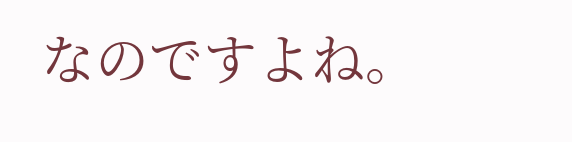なのですよね。